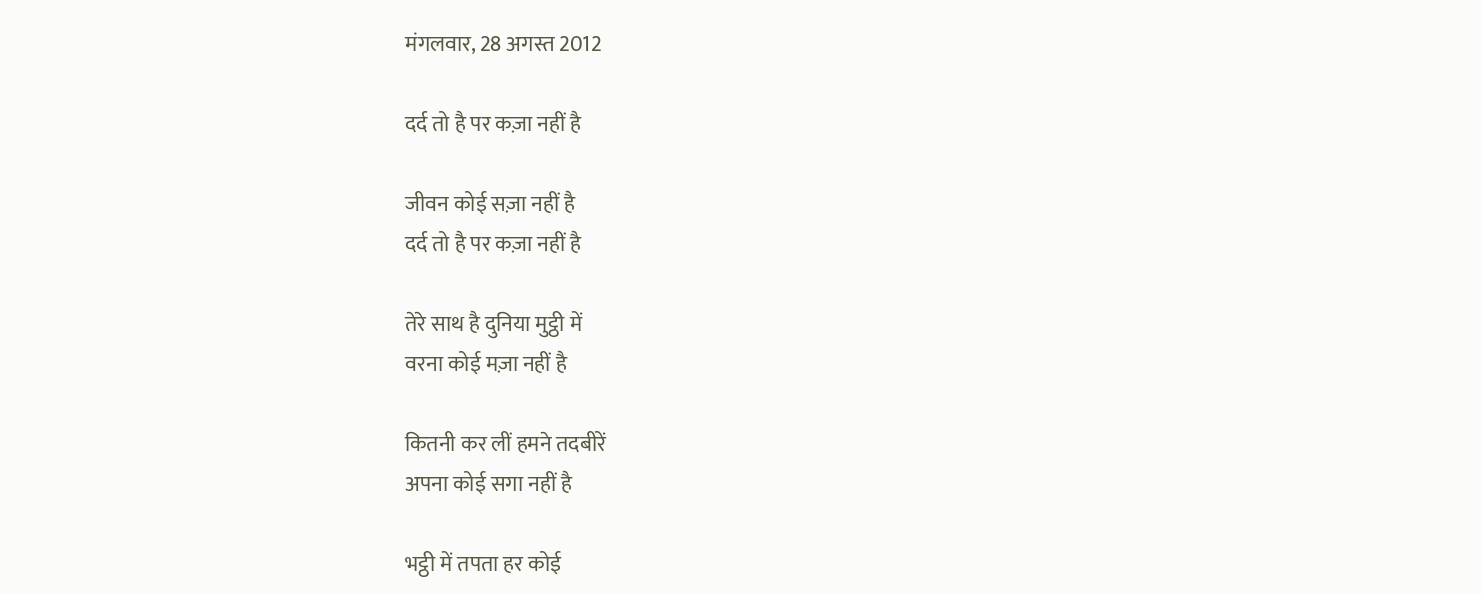मंगलवार, 28 अगस्त 2012

दर्द तो है पर कज़ा नहीं है

जीवन कोई सज़ा नहीं है
दर्द तो है पर कज़ा नहीं है

तेरे साथ है दुनिया मुट्ठी में
वरना कोई मज़ा नहीं है

कितनी कर लीं हमने तदबीरें
अपना कोई सगा नहीं है

भट्ठी में तपता हर कोई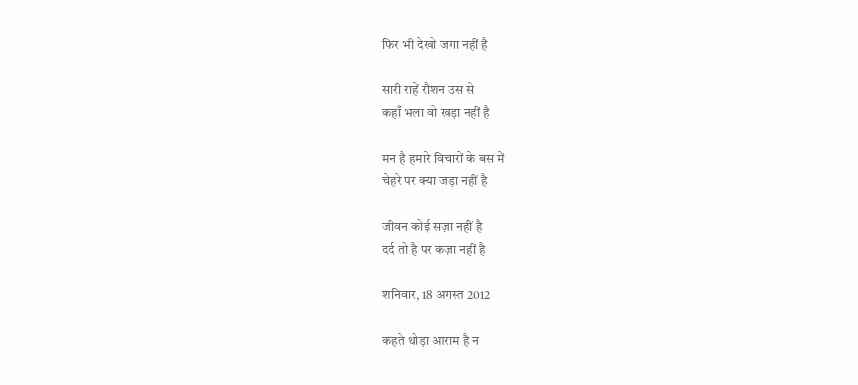फिर भी देखो जगा नहीं है

सारी राहें रौशन उस से
कहाँ भला वो खड़ा नहीं है

मन है हमारे विचारों के बस में
चेहरे पर क्या जड़ा नहीं है

जीवन कोई सज़ा नहीं है
दर्द तो है पर कज़ा नहीं है

शनिवार, 18 अगस्त 2012

कहते थोड़ा आराम है न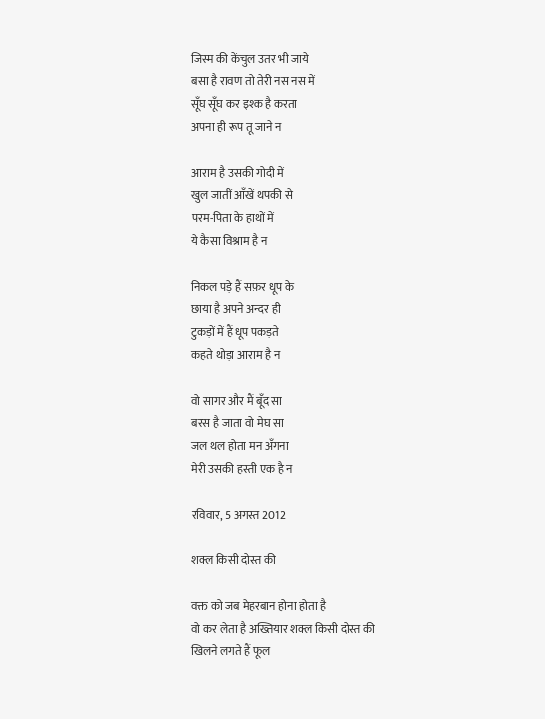जिस्म की केंचुल उतर भी जाये
बसा है रावण तो तेरी नस नस में
सूँघ सूँघ कर इश्क है करता
अपना ही रूप तू जाने न

आराम है उसकी गोदी में
खुल जातीं आँखें थपकी से
परम-पिता के हाथों में
ये कैसा विश्राम है न

निकल पड़े हैं सफ़र धूप के
छाया है अपने अन्दर ही
टुकड़ों में हैं धूप पकड़ते
कहते थोड़ा आराम है न

वो सागर और मैं बूँद सा
बरस है जाता वो मेघ सा
जल थल होता मन अँगना
मेरी उसकी हस्ती एक है न

रविवार, 5 अगस्त 2012

शक्ल किसी दोस्त की

वक्त को जब मेहरबान होना होता है
वो कर लेता है अख्तियार शक्ल किसी दोस्त की
खिलने लगते हैं फूल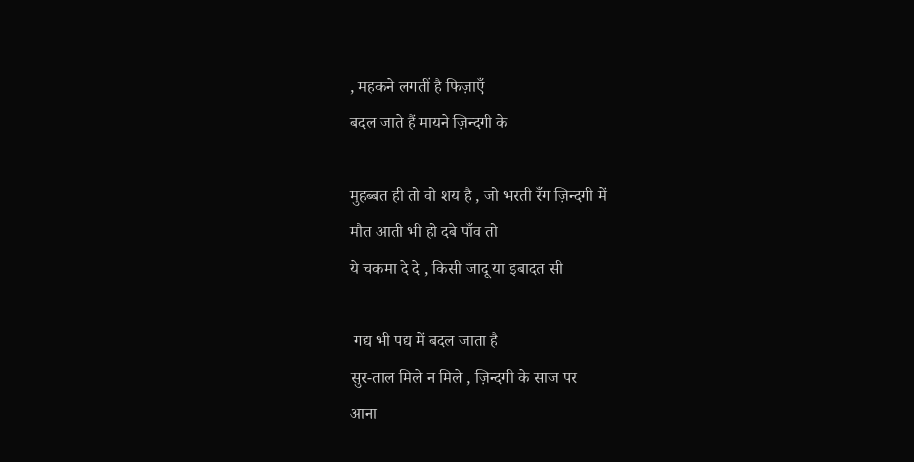, महकने लगतीं है फिज़ाएँ
बदल जाते हैं मायने ज़िन्दगी के

मुहब्बत ही तो वो शय है , जो भरती रँग ज़िन्दगी में
मौत आती भी हो दबे पाँव तो
ये चकमा दे दे , किसी जादू या इबादत सी

 गद्य भी पद्य में बदल जाता है
सुर-ताल मिले न मिले , ज़िन्दगी के साज पर
आना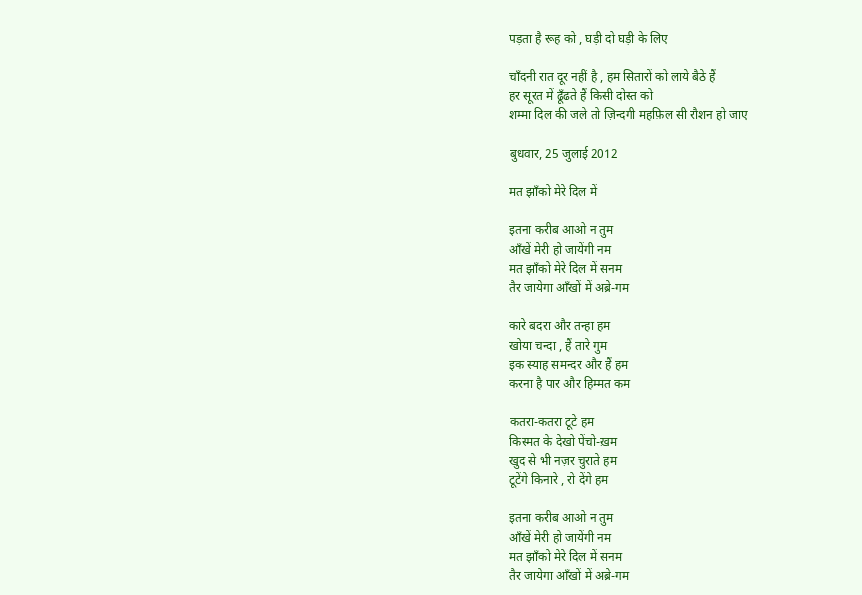पड़ता है रूह को , घड़ी दो घड़ी के लिए

चाँदनी रात दूर नहीं है , हम सितारों को लाये बैठे हैं
हर सूरत में ढूँढते हैं किसी दोस्त को
शम्मा दिल की जले तो ज़िन्दगी महफ़िल सी रौशन हो जाए

बुधवार, 25 जुलाई 2012

मत झाँको मेरे दिल में

इतना करीब आओ न तुम
आँखें मेरी हो जायेंगी नम
मत झाँको मेरे दिल में सनम
तैर जायेगा आँखों में अब्रे-गम

कारे बदरा और तन्हा हम
खोया चन्दा , हैं तारे गुम
इक स्याह समन्दर और हैं हम
करना है पार और हिम्मत कम

कतरा-कतरा टूटे हम
किस्मत के देखो पेंचो-ख़म
खुद से भी नज़र चुराते हम
टूटेंगे किनारे , रो देंगे हम

इतना करीब आओ न तुम
आँखें मेरी हो जायेंगी नम
मत झाँको मेरे दिल में सनम
तैर जायेगा आँखों में अब्रे-गम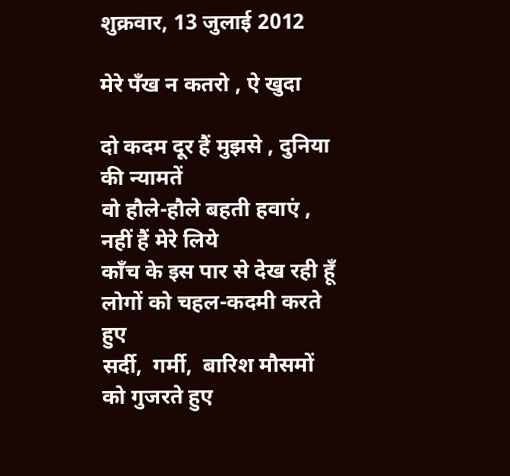शुक्रवार, 13 जुलाई 2012

मेरे पँख न कतरो , ऐ खुदा

दो कदम दूर हैं मुझसे , दुनिया की न्यामतें
वो हौले-हौले बहती हवाएं , नहीं हैं मेरे लिये
काँच के इस पार से देख रही हूँ
लोगों को चहल-कदमी करते हुए
सर्दी,  गर्मी,  बारिश मौसमों को गुजरते हुए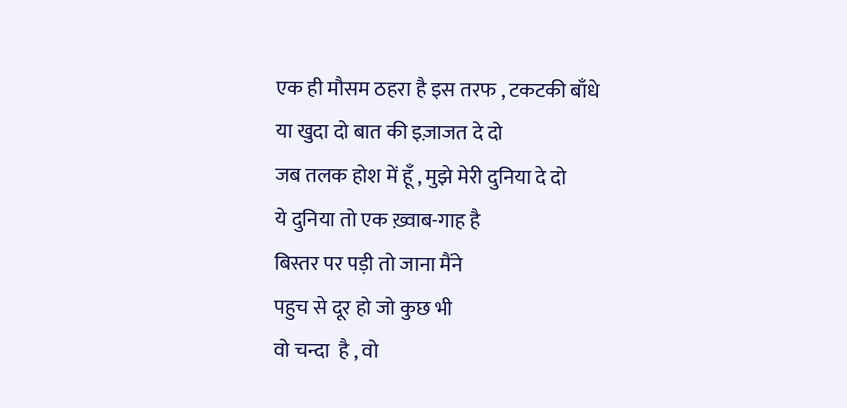एक ही मौसम ठहरा है इस तरफ , टकटकी बाँधे
या खुदा दो बात की इज़ाजत दे दो
जब तलक होश में हूँ , मुझे मेरी दुनिया दे दो
ये दुनिया तो एक ख़्वाब-गाह है
बिस्तर पर पड़ी तो जाना मैंने
पहुच से दूर हो जो कुछ भी
वो चन्दा  है , वो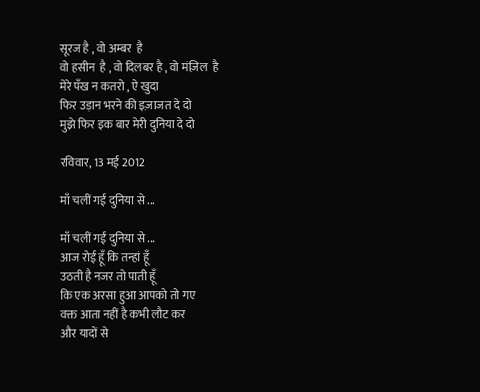सूरज है , वो अम्बर  है
वो हसीन  है , वो दिलबर है , वो मंज़िल  है
मेरे पँख न कतरो , ऐ खुदा
फिर उड़ान भरने की इज़ाजत दे दो
मुझे फिर इक बार मेरी दुनिया दे दो

रविवार, 13 मई 2012

माँ चलीं गईं दुनिया से ...

माँ चलीं गईं दुनिया से ...
आज रोई हूँ कि तन्हां हूँ
उठती है नजर तो पाती हूँ
कि एक अरसा हुआ आपको तो गए
वक्त आता नहीं है कभी लौट कर
और यादों से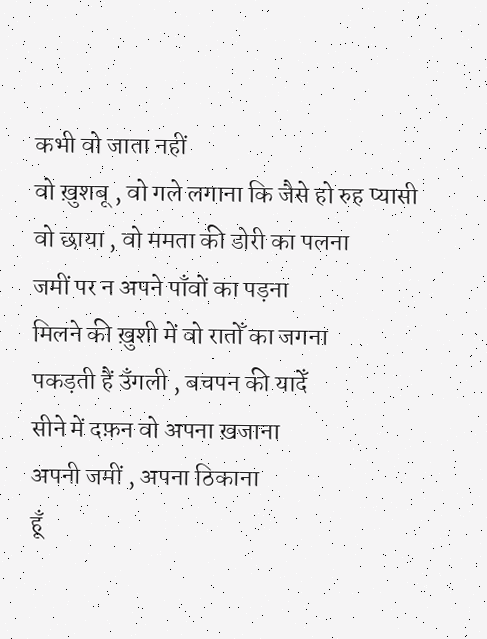कभी वो जाता नहीं
वो ख़ुशबू , वो गले लगाना कि जैसे हो रुह प्यासी
वो छाया , वो ममता की डोरी का पलना
जमीं पर न अपने पाँवों का पड़ना
मिलने की ख़ुशी में वो रातोँ का जगना
पकड़ती हैं उँगली , बचपन की यादेँ
सीने में दफ़न वो अपना ख़जाना
अपनी जमीं , अपना ठिकाना
हूँ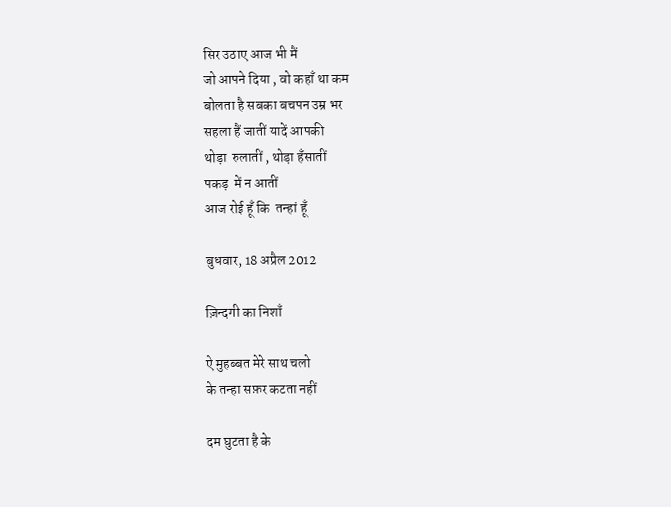सिर उठाए आज भी मैं
जो आपने दिया , वो कहाँ था कम
बोलता है सबका बचपन उम्र भर
सहला हैं जातीं यादें आपकी
थोड़ा  रुलातीं , थोड़ा हँसातीं
पकड़  में न आतीं
आज रोई हूँ कि  तन्हां हूँ

बुधवार, 18 अप्रैल 2012

ज़िन्दगी का निशाँ

ऐ मुहब्बत मेरे साथ चलो
के तन्हा सफ़र कटता नहीं

दम घुटता है के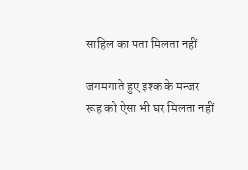साहिल का पता मिलता नहीं

जगमगाते हुए इश्क के मन्जर
रूह को ऐसा भी घर मिलता नहीं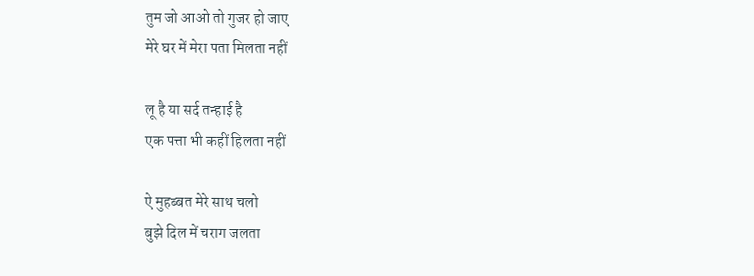तुम जो आओ तो गुजर हो जाए
मेरे घर में मेरा पता मिलता नहीं

लू है या सर्द तन्हाई है
एक पत्ता भी कहीं हिलता नहीं

ऐ मुहब्बत मेरे साथ चलो
बुझे दिल में चराग जलता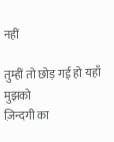नहीं

तुम्हीं तो छोड़ गई हो यहाँ मुझको
ज़िन्दगी का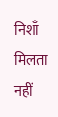निशाँ मिलता नहीं